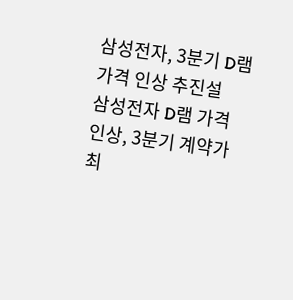삼성전자, 3분기 D램 가격 인상 추진설
삼성전자 D램 가격 인상, 3분기 계약가 최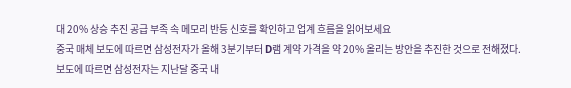대 20% 상승 추진 공급 부족 속 메모리 반등 신호를 확인하고 업계 흐름을 읽어보세요
중국 매체 보도에 따르면 삼성전자가 올해 3분기부터 D램 계약 가격을 약 20% 올리는 방안을 추진한 것으로 전해졌다.
보도에 따르면 삼성전자는 지난달 중국 내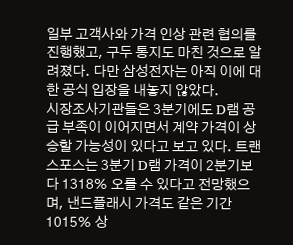일부 고객사와 가격 인상 관련 협의를 진행했고, 구두 통지도 마친 것으로 알려졌다. 다만 삼성전자는 아직 이에 대한 공식 입장을 내놓지 않았다.
시장조사기관들은 3분기에도 D램 공급 부족이 이어지면서 계약 가격이 상승할 가능성이 있다고 보고 있다. 트랜스포스는 3분기 D램 가격이 2분기보다 1318% 오를 수 있다고 전망했으며, 낸드플래시 가격도 같은 기간 1015% 상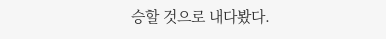승할 것으로 내다봤다.